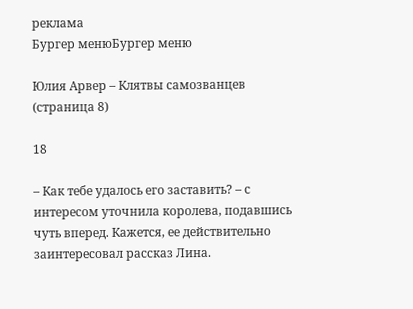реклама
Бургер менюБургер меню

Юлия Арвер – Клятвы самозванцев (страница 8)

18

– Как тебе удалось его заставить? – с интересом уточнила королева, подавшись чуть вперед. Кажется, ее действительно заинтересовал рассказ Лина.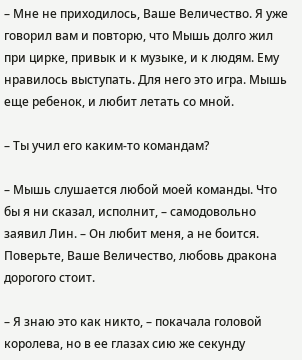– Мне не приходилось, Ваше Величество. Я уже говорил вам и повторю, что Мышь долго жил при цирке, привык и к музыке, и к людям. Ему нравилось выступать. Для него это игра. Мышь еще ребенок, и любит летать со мной.

– Ты учил его каким-то командам?

– Мышь слушается любой моей команды. Что бы я ни сказал, исполнит, – самодовольно заявил Лин. – Он любит меня, а не боится. Поверьте, Ваше Величество, любовь дракона дорогого стоит.

– Я знаю это как никто, – покачала головой королева, но в ее глазах сию же секунду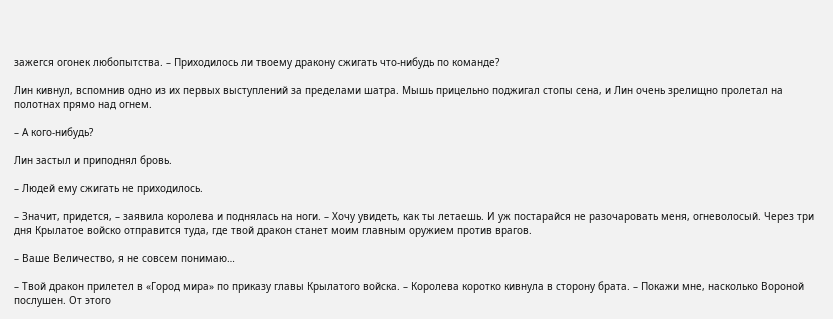зажегся огонек любопытства. – Приходилось ли твоему дракону сжигать что-нибудь по команде?

Лин кивнул, вспомнив одно из их первых выступлений за пределами шатра. Мышь прицельно поджигал стопы сена, и Лин очень зрелищно пролетал на полотнах прямо над огнем.

– А кого-нибудь?

Лин застыл и приподнял бровь.

– Людей ему сжигать не приходилось.

– Значит, придется, – заявила королева и поднялась на ноги. – Хочу увидеть, как ты летаешь. И уж постарайся не разочаровать меня, огневолосый. Через три дня Крылатое войско отправится туда, где твой дракон станет моим главным оружием против врагов.

– Ваше Величество, я не совсем понимаю…

– Твой дракон прилетел в «Город мира» по приказу главы Крылатого войска. – Королева коротко кивнула в сторону брата. – Покажи мне, насколько Вороной послушен. От этого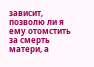зависит, позволю ли я ему отомстить за смерть матери, а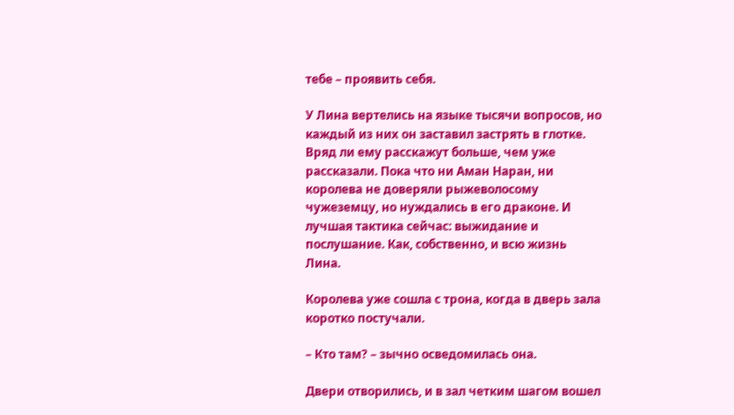тебе – проявить себя.

У Лина вертелись на языке тысячи вопросов, но каждый из них он заставил застрять в глотке. Вряд ли ему расскажут больше, чем уже рассказали. Пока что ни Аман Наран, ни королева не доверяли рыжеволосому чужеземцу, но нуждались в его драконе. И лучшая тактика сейчас: выжидание и послушание. Как, собственно, и всю жизнь Лина.

Королева уже сошла с трона, когда в дверь зала коротко постучали.

– Кто там? – зычно осведомилась она.

Двери отворились, и в зал четким шагом вошел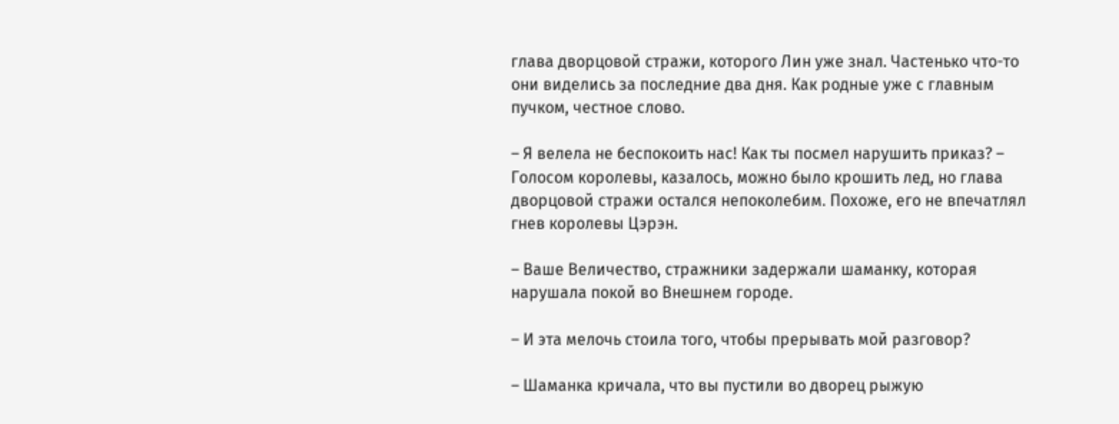глава дворцовой стражи, которого Лин уже знал. Частенько что-то они виделись за последние два дня. Как родные уже с главным пучком, честное слово.

– Я велела не беспокоить нас! Как ты посмел нарушить приказ? – Голосом королевы, казалось, можно было крошить лед, но глава дворцовой стражи остался непоколебим. Похоже, его не впечатлял гнев королевы Цэрэн.

– Ваше Величество, стражники задержали шаманку, которая нарушала покой во Внешнем городе.

– И эта мелочь стоила того, чтобы прерывать мой разговор?

– Шаманка кричала, что вы пустили во дворец рыжую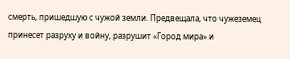смерть, пришедшую с чужой земли. Предвещала, что чужеземец принесет разруху и войну, разрушит «Город мира» и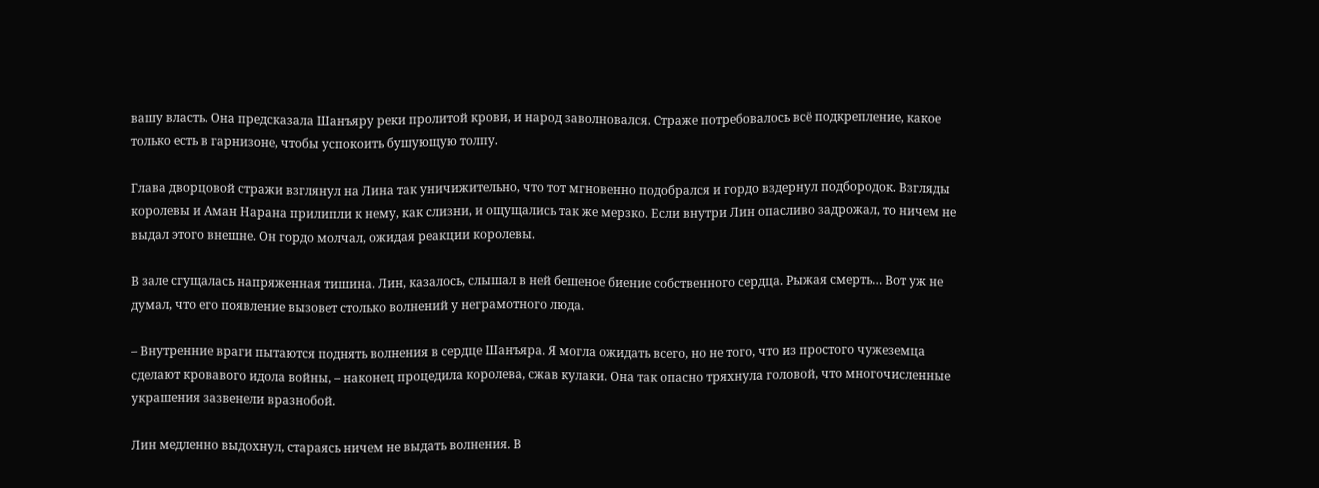вашу власть. Она предсказала Шанъяру реки пролитой крови, и народ заволновался. Страже потребовалось всё подкрепление, какое только есть в гарнизоне, чтобы успокоить бушующую толпу.

Глава дворцовой стражи взглянул на Лина так уничижительно, что тот мгновенно подобрался и гордо вздернул подбородок. Взгляды королевы и Аман Нарана прилипли к нему, как слизни, и ощущались так же мерзко. Если внутри Лин опасливо задрожал, то ничем не выдал этого внешне. Он гордо молчал, ожидая реакции королевы.

В зале сгущалась напряженная тишина. Лин, казалось, слышал в ней бешеное биение собственного сердца. Рыжая смерть… Вот уж не думал, что его появление вызовет столько волнений у неграмотного люда.

– Внутренние враги пытаются поднять волнения в сердце Шанъяра. Я могла ожидать всего, но не того, что из простого чужеземца сделают кровавого идола войны, – наконец процедила королева, сжав кулаки. Она так опасно тряхнула головой, что многочисленные украшения зазвенели вразнобой.

Лин медленно выдохнул, стараясь ничем не выдать волнения. В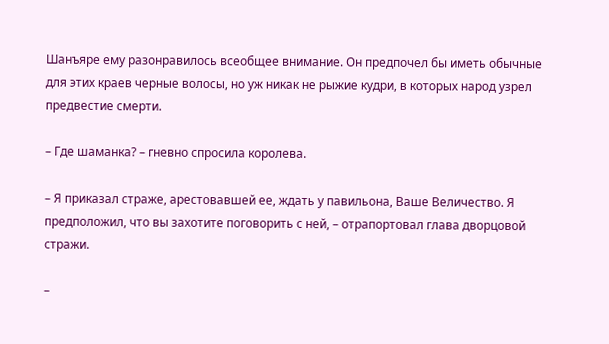Шанъяре ему разонравилось всеобщее внимание. Он предпочел бы иметь обычные для этих краев черные волосы, но уж никак не рыжие кудри, в которых народ узрел предвестие смерти.

– Где шаманка? – гневно спросила королева.

– Я приказал страже, арестовавшей ее, ждать у павильона, Ваше Величество. Я предположил, что вы захотите поговорить с ней, – отрапортовал глава дворцовой стражи.

–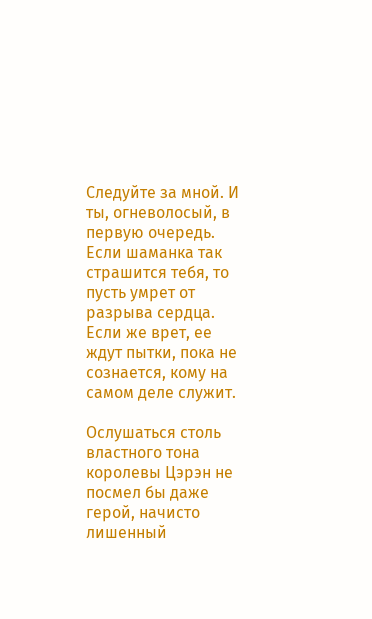Следуйте за мной. И ты, огневолосый, в первую очередь. Если шаманка так страшится тебя, то пусть умрет от разрыва сердца. Если же врет, ее ждут пытки, пока не сознается, кому на самом деле служит.

Ослушаться столь властного тона королевы Цэрэн не посмел бы даже герой, начисто лишенный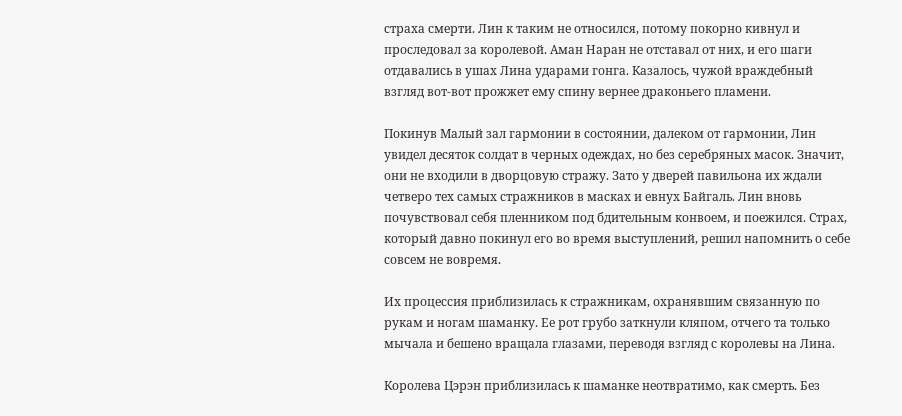страха смерти. Лин к таким не относился, потому покорно кивнул и проследовал за королевой. Аман Наран не отставал от них, и его шаги отдавались в ушах Лина ударами гонга. Казалось, чужой враждебный взгляд вот-вот прожжет ему спину вернее драконьего пламени.

Покинув Малый зал гармонии в состоянии, далеком от гармонии, Лин увидел десяток солдат в черных одеждах, но без серебряных масок. Значит, они не входили в дворцовую стражу. Зато у дверей павильона их ждали четверо тех самых стражников в масках и евнух Байгаль. Лин вновь почувствовал себя пленником под бдительным конвоем, и поежился. Страх, который давно покинул его во время выступлений, решил напомнить о себе совсем не вовремя.

Их процессия приблизилась к стражникам, охранявшим связанную по рукам и ногам шаманку. Ее рот грубо заткнули кляпом, отчего та только мычала и бешено вращала глазами, переводя взгляд с королевы на Лина.

Королева Цэрэн приблизилась к шаманке неотвратимо, как смерть. Без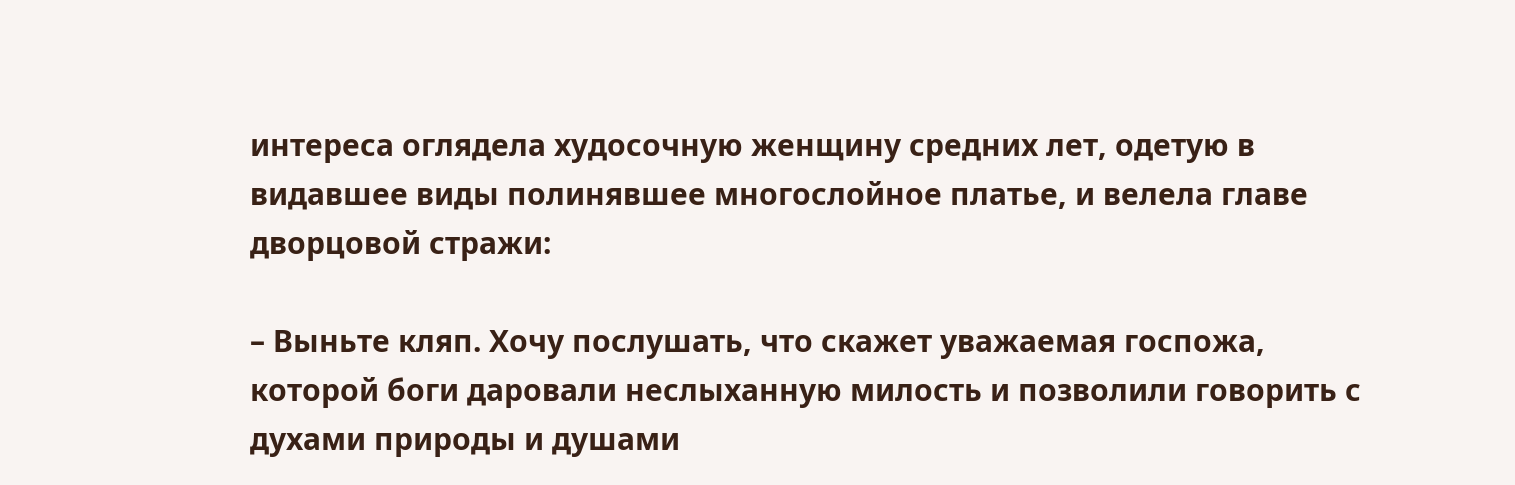интереса оглядела худосочную женщину средних лет, одетую в видавшее виды полинявшее многослойное платье, и велела главе дворцовой стражи:

– Выньте кляп. Хочу послушать, что скажет уважаемая госпожа, которой боги даровали неслыханную милость и позволили говорить с духами природы и душами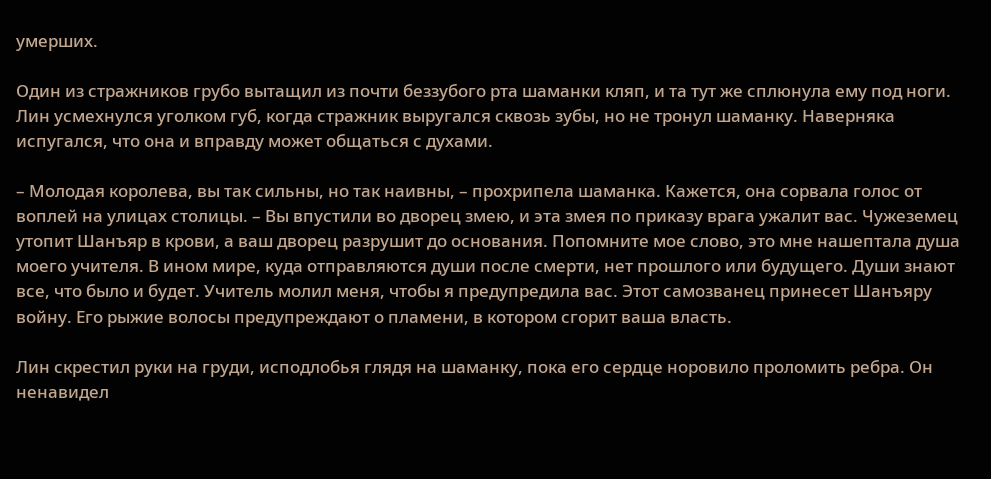умерших.

Один из стражников грубо вытащил из почти беззубого рта шаманки кляп, и та тут же сплюнула ему под ноги. Лин усмехнулся уголком губ, когда стражник выругался сквозь зубы, но не тронул шаманку. Наверняка испугался, что она и вправду может общаться с духами.

– Молодая королева, вы так сильны, но так наивны, – прохрипела шаманка. Кажется, она сорвала голос от воплей на улицах столицы. – Вы впустили во дворец змею, и эта змея по приказу врага ужалит вас. Чужеземец утопит Шанъяр в крови, а ваш дворец разрушит до основания. Попомните мое слово, это мне нашептала душа моего учителя. В ином мире, куда отправляются души после смерти, нет прошлого или будущего. Души знают все, что было и будет. Учитель молил меня, чтобы я предупредила вас. Этот самозванец принесет Шанъяру войну. Его рыжие волосы предупреждают о пламени, в котором сгорит ваша власть.

Лин скрестил руки на груди, исподлобья глядя на шаманку, пока его сердце норовило проломить ребра. Он ненавидел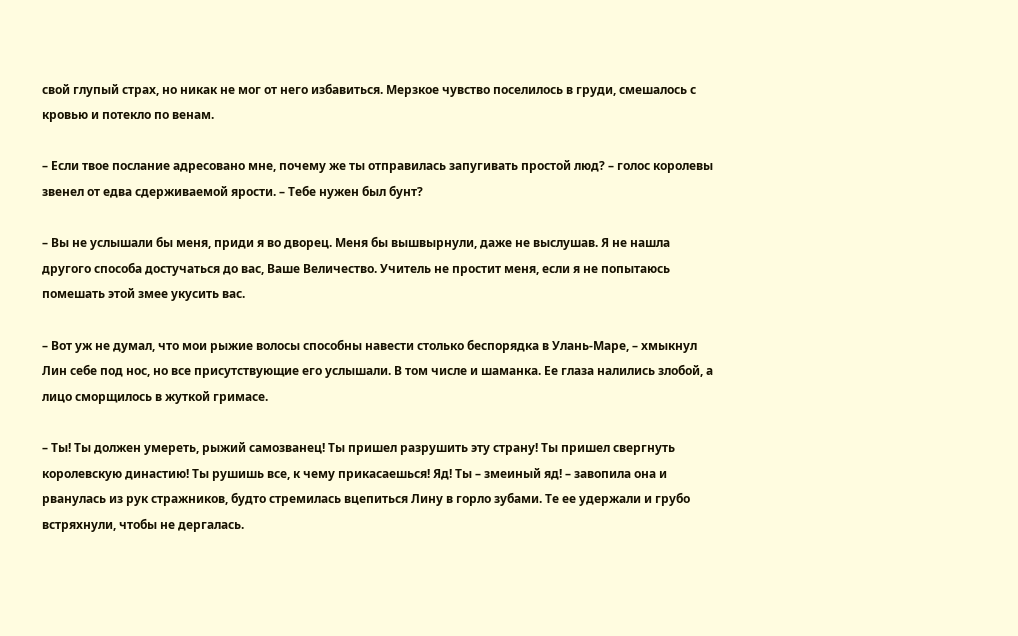свой глупый страх, но никак не мог от него избавиться. Мерзкое чувство поселилось в груди, смешалось с кровью и потекло по венам.

– Если твое послание адресовано мне, почему же ты отправилась запугивать простой люд? – голос королевы звенел от едва сдерживаемой ярости. – Тебе нужен был бунт?

– Вы не услышали бы меня, приди я во дворец. Меня бы вышвырнули, даже не выслушав. Я не нашла другого способа достучаться до вас, Ваше Величество. Учитель не простит меня, если я не попытаюсь помешать этой змее укусить вас.

– Вот уж не думал, что мои рыжие волосы способны навести столько беспорядка в Улань-Маре, – хмыкнул Лин себе под нос, но все присутствующие его услышали. В том числе и шаманка. Ее глаза налились злобой, а лицо сморщилось в жуткой гримасе.

– Ты! Ты должен умереть, рыжий самозванец! Ты пришел разрушить эту страну! Ты пришел свергнуть королевскую династию! Ты рушишь все, к чему прикасаешься! Яд! Ты – змеиный яд! – завопила она и рванулась из рук стражников, будто стремилась вцепиться Лину в горло зубами. Те ее удержали и грубо встряхнули, чтобы не дергалась.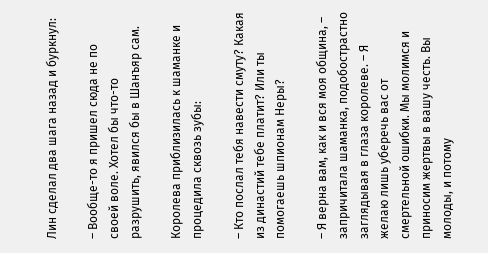Лин сделал два шага назад и буркнул:

– Вообще-то я пришел сюда не по своей воле. Хотел бы что-то разрушить, явился бы в Шанъяр сам.

Королева приблизилась к шаманке и процедила сквозь зубы:

– Кто послал тебя навести смуту? Какая из династий тебе платит? Или ты помогаешь шпионам Неры?

– Я верна вам, как и вся моя община, – запричитала шаманка, подобострастно заглядывая в глаза королеве. – Я желаю лишь уберечь вас от смертельной ошибки. Мы молимся и приносим жертвы в вашу честь. Вы молоды, и потому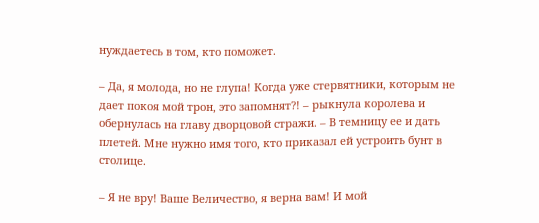нуждаетесь в том, кто поможет.

– Да, я молода, но не глупа! Когда уже стервятники, которым не дает покоя мой трон, это запомнят?! – рыкнула королева и обернулась на главу дворцовой стражи. – В темницу ее и дать плетей. Мне нужно имя того, кто приказал ей устроить бунт в столице.

– Я не вру! Ваше Величество, я верна вам! И мой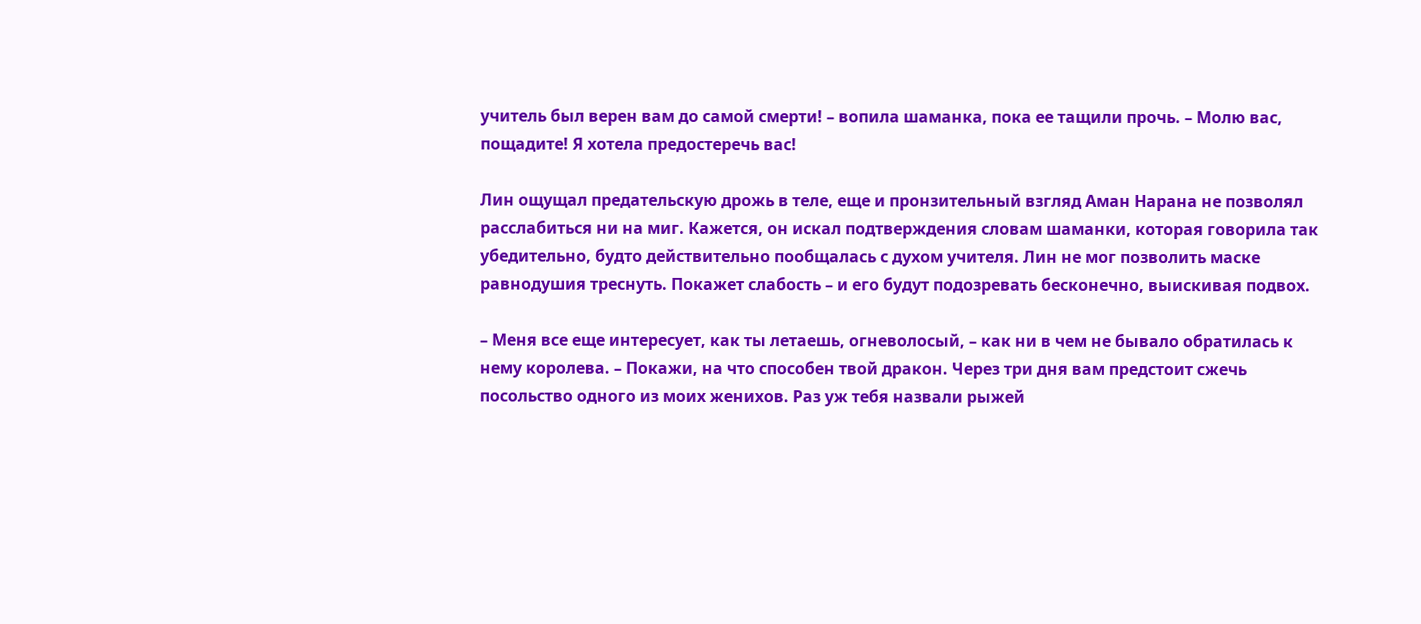учитель был верен вам до самой смерти! – вопила шаманка, пока ее тащили прочь. – Молю вас, пощадите! Я хотела предостеречь вас!

Лин ощущал предательскую дрожь в теле, еще и пронзительный взгляд Аман Нарана не позволял расслабиться ни на миг. Кажется, он искал подтверждения словам шаманки, которая говорила так убедительно, будто действительно пообщалась с духом учителя. Лин не мог позволить маске равнодушия треснуть. Покажет слабость – и его будут подозревать бесконечно, выискивая подвох.

– Меня все еще интересует, как ты летаешь, огневолосый, – как ни в чем не бывало обратилась к нему королева. – Покажи, на что способен твой дракон. Через три дня вам предстоит сжечь посольство одного из моих женихов. Раз уж тебя назвали рыжей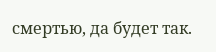смертью, да будет так.